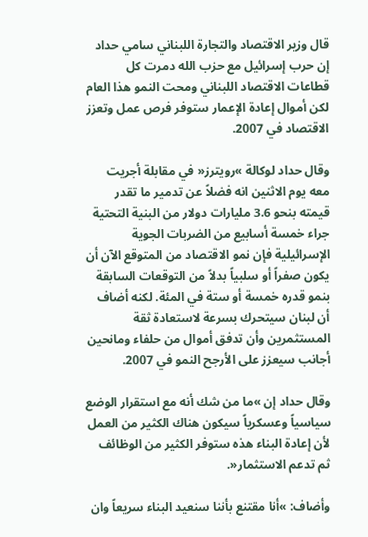قال وزير الاقتصاد والتجارة اللبناني سامي حداد إن حرب إسرائيل مع حزب الله دمرت كل قطاعات الاقتصاد اللبناني ومحت النمو هذا العام لكن أموال إعادة الإعمار ستوفر فرص عمل وتعزز الاقتصاد في 2007.

وقال حداد لوكالة »رويترز« في مقابلة أجريت معه يوم الاثنين انه فضلاً عن تدمير ما تقدر قيمته بنحو 3.6 مليارات دولار من البنية التحتية جراء خمسة أسابيع من الضربات الجوية الإسرائيلية فإن نمو الاقتصاد من المتوقع الآن أن يكون صفراً أو سلبياً بدلاً من التوقعات السابقة بنمو قدره خمسة أو ستة في المئة. لكنه أضاف أن لبنان سيتحرك بسرعة لاستعادة ثقة المستثمرين وأن تدفق أموال من حلفاء ومانحين أجانب سيعزز على الأرجح النمو في 2007.

وقال حداد إن »ما من شك أنه مع استقرار الوضع سياسياً وعسكرياً سيكون هناك الكثير من العمل لأن إعادة البناء هذه ستوفر الكثير من الوظائف ثم تدعم الاستثمار«.

وأضاف: »أنا مقتنع بأننا سنعيد البناء سريعاً وان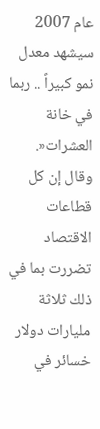عام 2007 سيشهد معدل نمو كبيراً .. ربما في خانة العشرات«. وقال إن كل قطاعات الاقتصاد تضررت بما في ذلك ثلاثة مليارات دولار خسائر في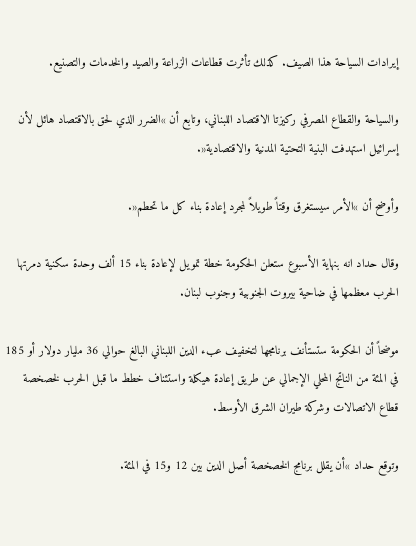إيرادات السياحة هذا الصيف. كذلك تأثرت قطاعات الزراعة والصيد والخدمات والتصنيع.

والسياحة والقطاع المصرفي ركيزتا الاقتصاد اللبناني، وتابع أن »الضرر الذي لحق بالاقتصاد هائل لأن إسرائيل استهدفت البنية التحتية المدنية والاقتصادية«.

وأوضح أن »الأمر سيستغرق وقتاً طويلاً لمجرد إعادة بناء كل ما تحطم«.

وقال حداد انه بنهاية الأسبوع ستعلن الحكومة خطة تمويل لإعادة بناء 15 ألف وحدة سكنية دمرتها الحرب معظمها في ضاحية بيروت الجنوبية وجنوب لبنان.

موضحاً أن الحكومة ستستأنف برنامجها لتخفيف عبء الدين اللبناني البالغ حوالي 36 مليار دولار أو 185 في المئة من الناتج المحلي الإجمالي عن طريق إعادة هيكلة واستئناف خطط ما قبل الحرب لخصخصة قطاع الاتصالات وشركة طيران الشرق الأوسط.

وتوقع حداد »أن يقلل برنامج الخصخصة أصل الدين بين 12 و15 في المئة.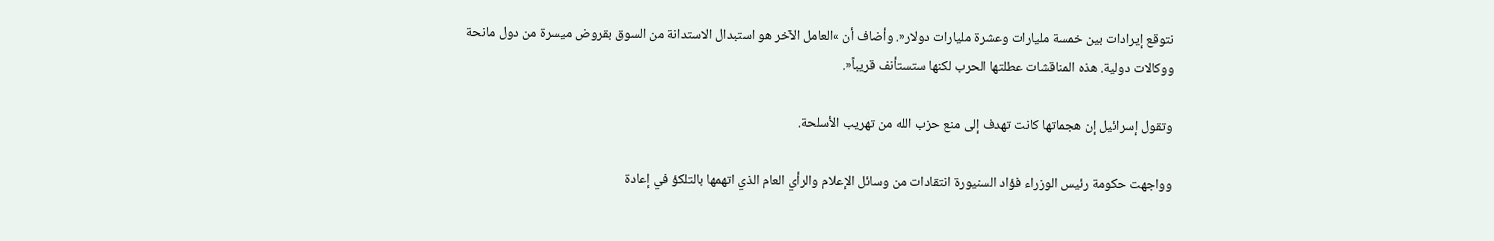نتوقع إيرادات بين خمسة مليارات وعشرة مليارات دولار«. وأضاف أن »العامل الآخر هو استبدال الاستدانة من السوق بقروض ميسرة من دول مانحة ووكالات دولية. هذه المناقشات عطلتها الحرب لكنها ستستأنف قريباً«.

وتقول إسرائيل إن هجماتها كانت تهدف إلى منع حزب الله من تهريب الأسلحة.

وواجهت حكومة رئيس الوزراء فؤاد السنيورة انتقادات من وسائل الإعلام والرأي العام الذي اتهمها بالتلكؤ في إعادة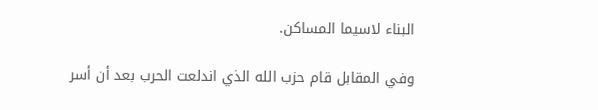البناء لاسيما المساكن.

وفي المقابل قام حزب الله الذي اندلعت الحرب بعد أن أسر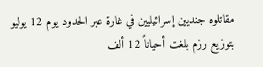مقاتلوه جنديين إسرائيليين في غارة عبر الحدود يوم 12 يوليو بتوزيع رزم بلغت أحياناً 12 ألف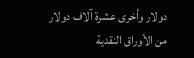دولار وأخرى عشرة آلاف دولار من الأوراق النقدية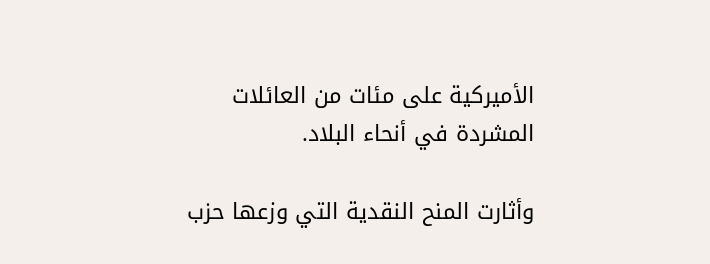الأميركية على مئات من العائلات المشردة في أنحاء البلاد.

وأثارت المنح النقدية التي وزعها حزب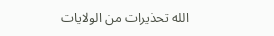الله تحذيرات من الولايات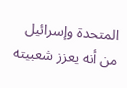المتحدة وإسرائيل من أنه يعزز شعبيته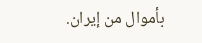بأموال من إيران.